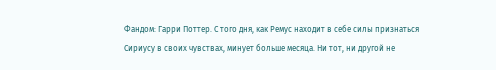Фандом: Гарри Поттер. С того дня, как Ремус находит в себе силы признаться Сириусу в своих чувствах, минует больше месяца. Ни тот, ни другой не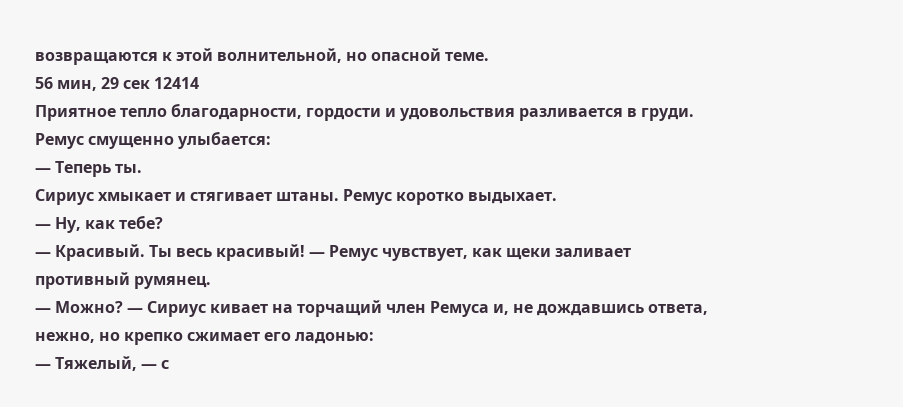возвращаются к этой волнительной, но опасной теме.
56 мин, 29 сек 12414
Приятное тепло благодарности, гордости и удовольствия разливается в груди. Ремус смущенно улыбается:
— Теперь ты.
Сириус хмыкает и стягивает штаны. Ремус коротко выдыхает.
— Ну, как тебе?
— Красивый. Ты весь красивый! — Ремус чувствует, как щеки заливает противный румянец.
— Можно? — Сириус кивает на торчащий член Ремуса и, не дождавшись ответа, нежно, но крепко сжимает его ладонью:
— Тяжелый, — с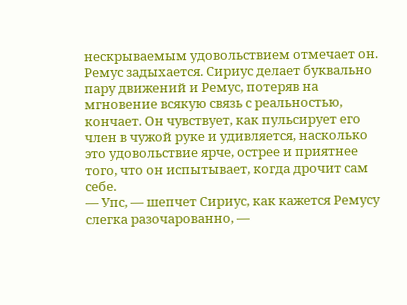нескрываемым удовольствием отмечает он.
Ремус задыхается. Сириус делает буквально пару движений и Ремус, потеряв на мгновение всякую связь с реальностью, кончает. Он чувствует, как пульсирует его член в чужой руке и удивляется, насколько это удовольствие ярче, острее и приятнее того, что он испытывает, когда дрочит сам себе.
— Упс, — шепчет Сириус, как кажется Ремусу слегка разочарованно, —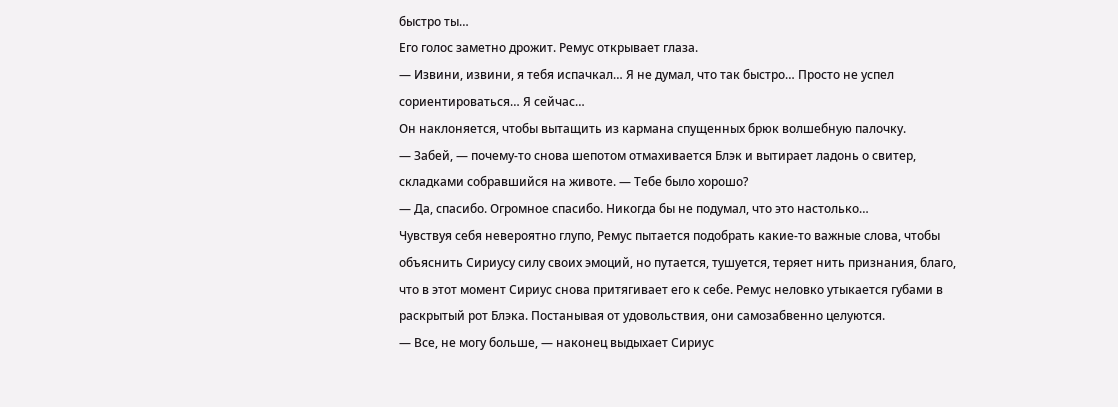быстро ты…
Его голос заметно дрожит. Ремус открывает глаза.
— Извини, извини, я тебя испачкал… Я не думал, что так быстро… Просто не успел сориентироваться… Я сейчас…
Он наклоняется, чтобы вытащить из кармана спущенных брюк волшебную палочку.
— Забей, — почему-то снова шепотом отмахивается Блэк и вытирает ладонь о свитер, складками собравшийся на животе. — Тебе было хорошо?
— Да, спасибо. Огромное спасибо. Никогда бы не подумал, что это настолько…
Чувствуя себя невероятно глупо, Ремус пытается подобрать какие-то важные слова, чтобы объяснить Сириусу силу своих эмоций, но путается, тушуется, теряет нить признания, благо, что в этот момент Сириус снова притягивает его к себе. Ремус неловко утыкается губами в раскрытый рот Блэка. Постанывая от удовольствия, они самозабвенно целуются.
— Все, не могу больше, — наконец выдыхает Сириус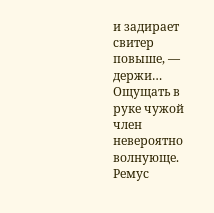и задирает свитер повыше, — держи…
Ощущать в руке чужой член невероятно волнующе. Ремус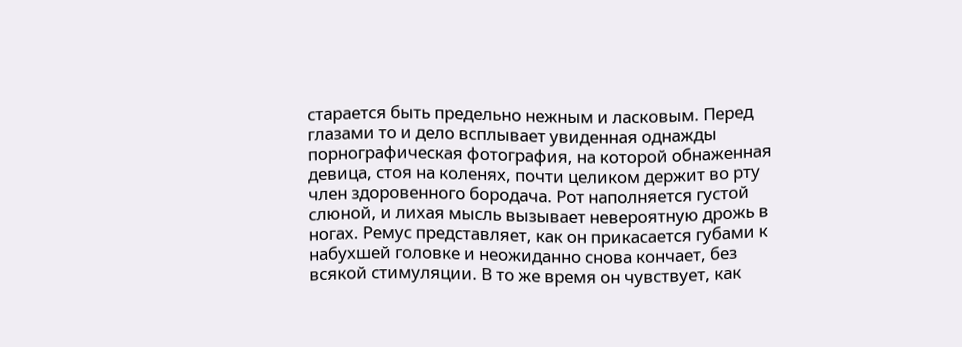старается быть предельно нежным и ласковым. Перед глазами то и дело всплывает увиденная однажды порнографическая фотография, на которой обнаженная девица, стоя на коленях, почти целиком держит во рту член здоровенного бородача. Рот наполняется густой слюной, и лихая мысль вызывает невероятную дрожь в ногах. Ремус представляет, как он прикасается губами к набухшей головке и неожиданно снова кончает, без всякой стимуляции. В то же время он чувствует, как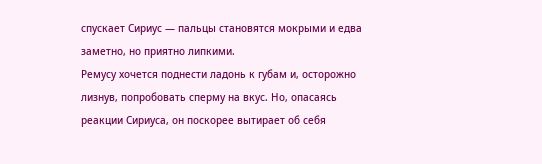спускает Сириус — пальцы становятся мокрыми и едва заметно, но приятно липкими.
Ремусу хочется поднести ладонь к губам и, осторожно лизнув, попробовать сперму на вкус. Но, опасаясь реакции Сириуса, он поскорее вытирает об себя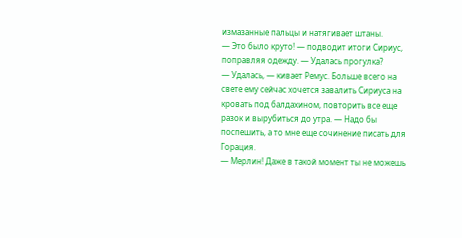измазанные пальцы и натягивает штаны.
— Это было круто! — подводит итоги Сириус, поправляя одежду. — Удалась прогулка?
— Удалась, — кивает Ремус. Больше всего на свете ему сейчас хочется завалить Сириуса на кровать под балдахином, повторить все еще разок и вырубиться до утра. — Надо бы поспешить, а то мне еще сочинение писать для Горация.
— Мерлин! Даже в такой момент ты не можешь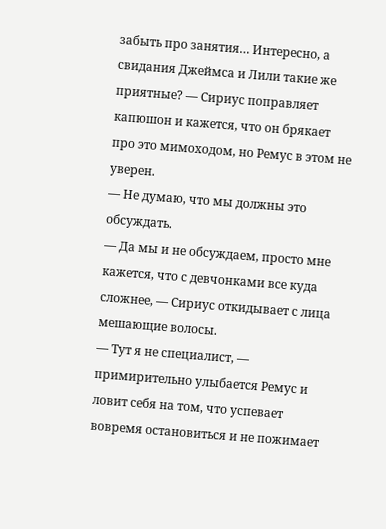забыть про занятия… Интересно, а свидания Джеймса и Лили такие же приятные? — Сириус поправляет капюшон и кажется, что он брякает про это мимоходом, но Ремус в этом не уверен.
— Не думаю, что мы должны это обсуждать.
— Да мы и не обсуждаем, просто мне кажется, что с девчонками все куда сложнее, — Сириус откидывает с лица мешающие волосы.
— Тут я не специалист, — примирительно улыбается Ремус и ловит себя на том, что успевает вовремя остановиться и не пожимает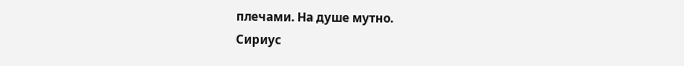плечами. На душе мутно.
Сириус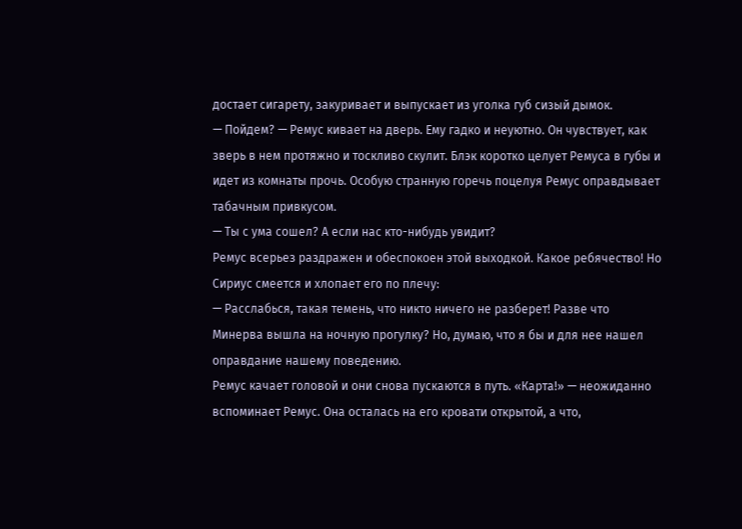достает сигарету, закуривает и выпускает из уголка губ сизый дымок.
— Пойдем? — Ремус кивает на дверь. Ему гадко и неуютно. Он чувствует, как зверь в нем протяжно и тоскливо скулит. Блэк коротко целует Ремуса в губы и идет из комнаты прочь. Особую странную горечь поцелуя Ремус оправдывает табачным привкусом.
— Ты с ума сошел? А если нас кто-нибудь увидит?
Ремус всерьез раздражен и обеспокоен этой выходкой. Какое ребячество! Но Сириус смеется и хлопает его по плечу:
— Расслабься, такая темень, что никто ничего не разберет! Разве что Минерва вышла на ночную прогулку? Но, думаю, что я бы и для нее нашел оправдание нашему поведению.
Ремус качает головой и они снова пускаются в путь. «Карта!» — неожиданно вспоминает Ремус. Она осталась на его кровати открытой, а что,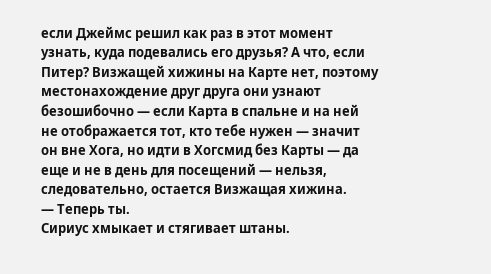если Джеймс решил как раз в этот момент узнать, куда подевались его друзья? А что, если Питер? Визжащей хижины на Карте нет, поэтому местонахождение друг друга они узнают безошибочно — если Карта в спальне и на ней не отображается тот, кто тебе нужен — значит он вне Хога, но идти в Хогсмид без Карты — да еще и не в день для посещений — нельзя, следовательно, остается Визжащая хижина.
— Теперь ты.
Сириус хмыкает и стягивает штаны.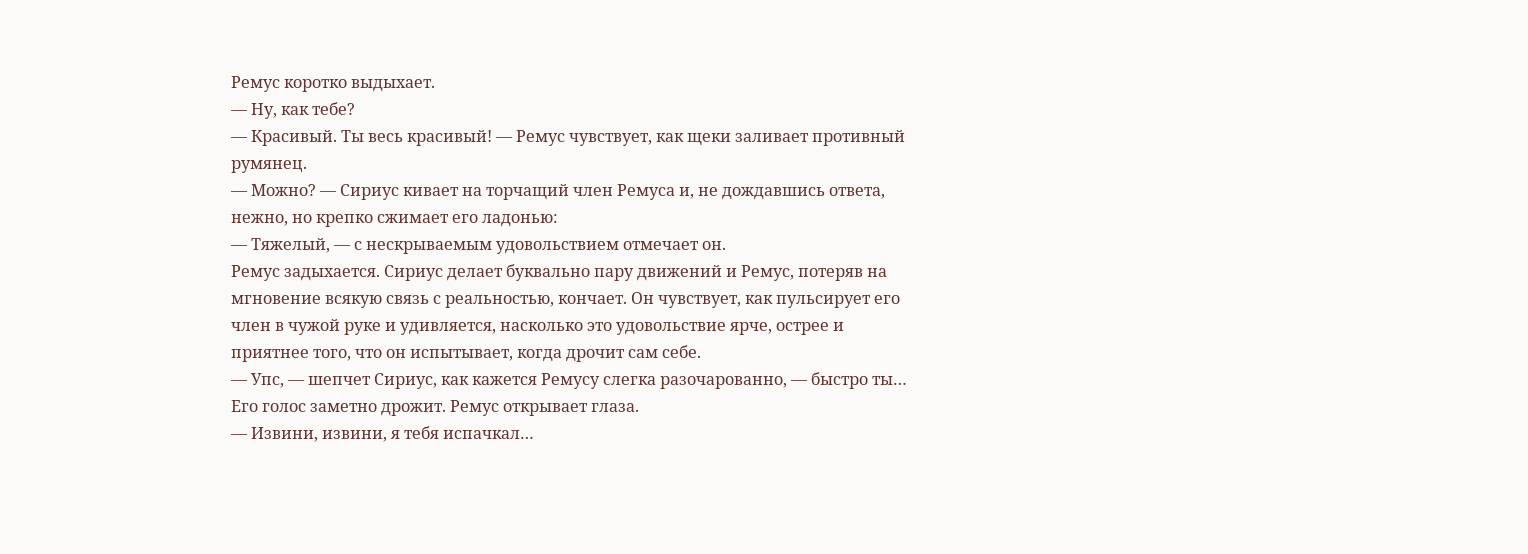Ремус коротко выдыхает.
— Ну, как тебе?
— Красивый. Ты весь красивый! — Ремус чувствует, как щеки заливает противный румянец.
— Можно? — Сириус кивает на торчащий член Ремуса и, не дождавшись ответа, нежно, но крепко сжимает его ладонью:
— Тяжелый, — с нескрываемым удовольствием отмечает он.
Ремус задыхается. Сириус делает буквально пару движений и Ремус, потеряв на мгновение всякую связь с реальностью, кончает. Он чувствует, как пульсирует его член в чужой руке и удивляется, насколько это удовольствие ярче, острее и приятнее того, что он испытывает, когда дрочит сам себе.
— Упс, — шепчет Сириус, как кажется Ремусу слегка разочарованно, — быстро ты…
Его голос заметно дрожит. Ремус открывает глаза.
— Извини, извини, я тебя испачкал…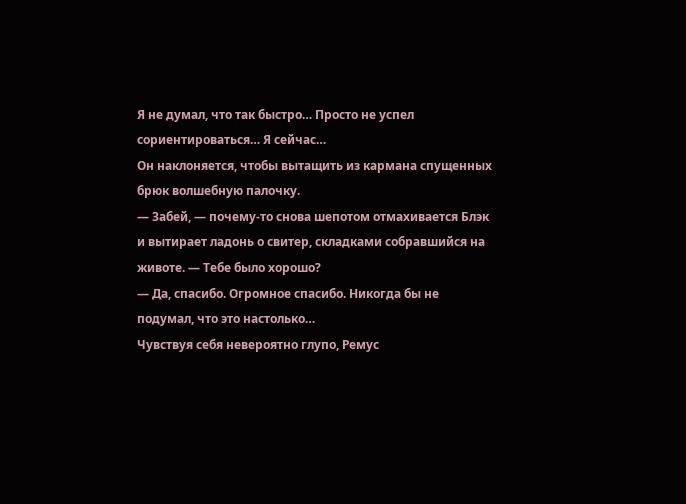Я не думал, что так быстро… Просто не успел сориентироваться… Я сейчас…
Он наклоняется, чтобы вытащить из кармана спущенных брюк волшебную палочку.
— Забей, — почему-то снова шепотом отмахивается Блэк и вытирает ладонь о свитер, складками собравшийся на животе. — Тебе было хорошо?
— Да, спасибо. Огромное спасибо. Никогда бы не подумал, что это настолько…
Чувствуя себя невероятно глупо, Ремус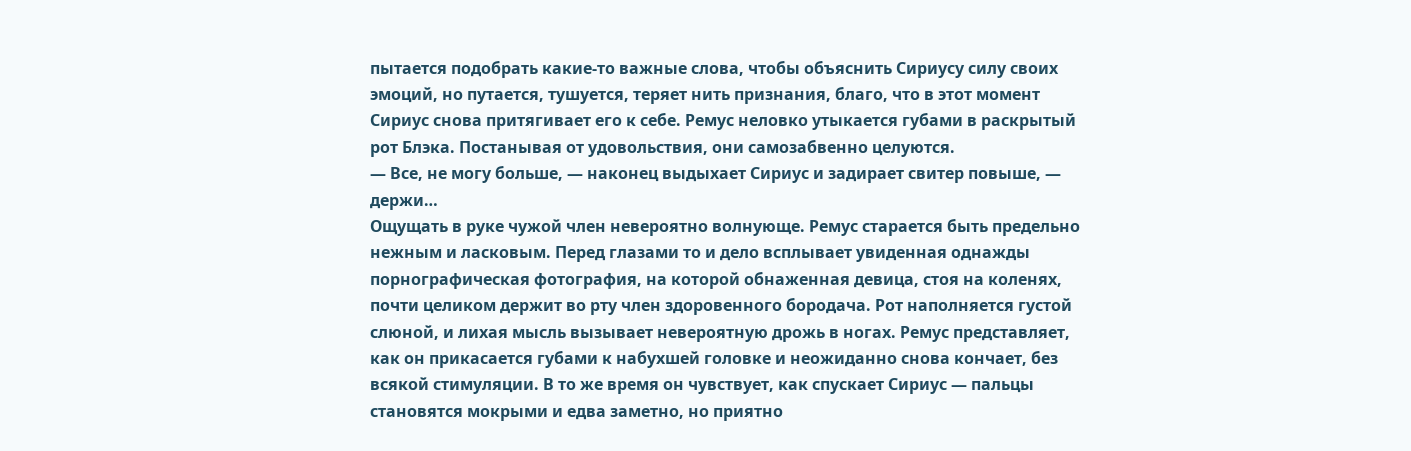пытается подобрать какие-то важные слова, чтобы объяснить Сириусу силу своих эмоций, но путается, тушуется, теряет нить признания, благо, что в этот момент Сириус снова притягивает его к себе. Ремус неловко утыкается губами в раскрытый рот Блэка. Постанывая от удовольствия, они самозабвенно целуются.
— Все, не могу больше, — наконец выдыхает Сириус и задирает свитер повыше, — держи…
Ощущать в руке чужой член невероятно волнующе. Ремус старается быть предельно нежным и ласковым. Перед глазами то и дело всплывает увиденная однажды порнографическая фотография, на которой обнаженная девица, стоя на коленях, почти целиком держит во рту член здоровенного бородача. Рот наполняется густой слюной, и лихая мысль вызывает невероятную дрожь в ногах. Ремус представляет, как он прикасается губами к набухшей головке и неожиданно снова кончает, без всякой стимуляции. В то же время он чувствует, как спускает Сириус — пальцы становятся мокрыми и едва заметно, но приятно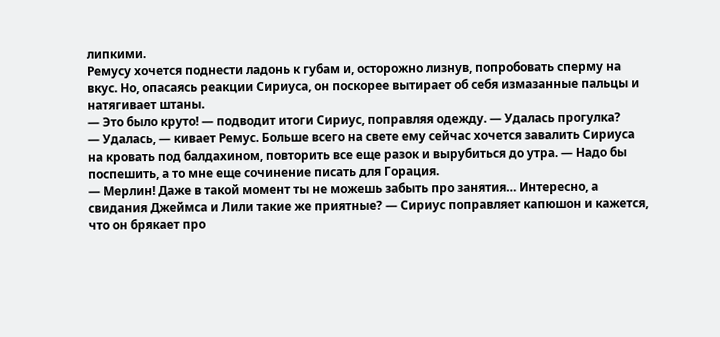липкими.
Ремусу хочется поднести ладонь к губам и, осторожно лизнув, попробовать сперму на вкус. Но, опасаясь реакции Сириуса, он поскорее вытирает об себя измазанные пальцы и натягивает штаны.
— Это было круто! — подводит итоги Сириус, поправляя одежду. — Удалась прогулка?
— Удалась, — кивает Ремус. Больше всего на свете ему сейчас хочется завалить Сириуса на кровать под балдахином, повторить все еще разок и вырубиться до утра. — Надо бы поспешить, а то мне еще сочинение писать для Горация.
— Мерлин! Даже в такой момент ты не можешь забыть про занятия… Интересно, а свидания Джеймса и Лили такие же приятные? — Сириус поправляет капюшон и кажется, что он брякает про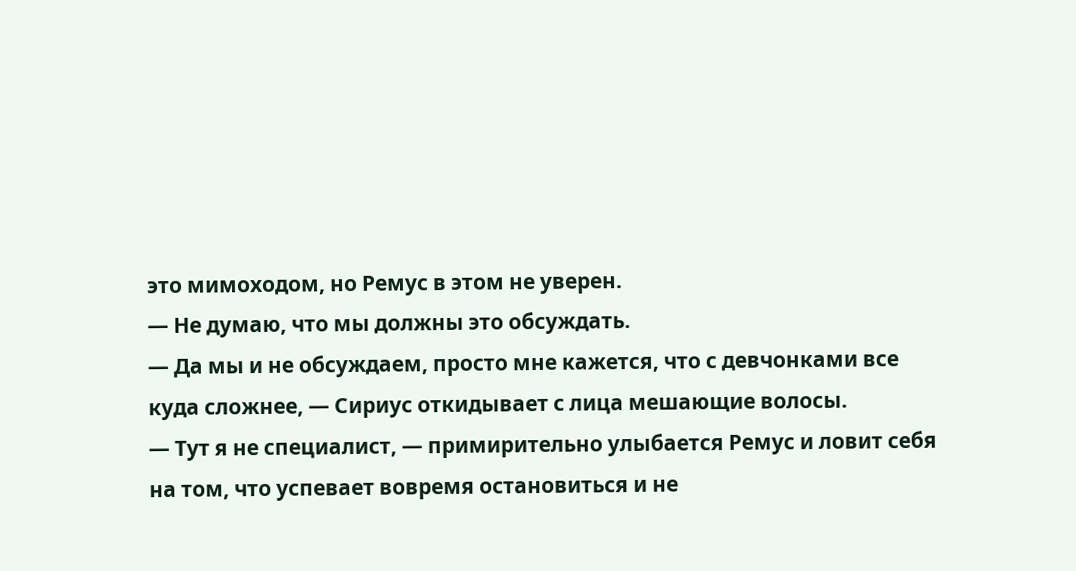это мимоходом, но Ремус в этом не уверен.
— Не думаю, что мы должны это обсуждать.
— Да мы и не обсуждаем, просто мне кажется, что с девчонками все куда сложнее, — Сириус откидывает с лица мешающие волосы.
— Тут я не специалист, — примирительно улыбается Ремус и ловит себя на том, что успевает вовремя остановиться и не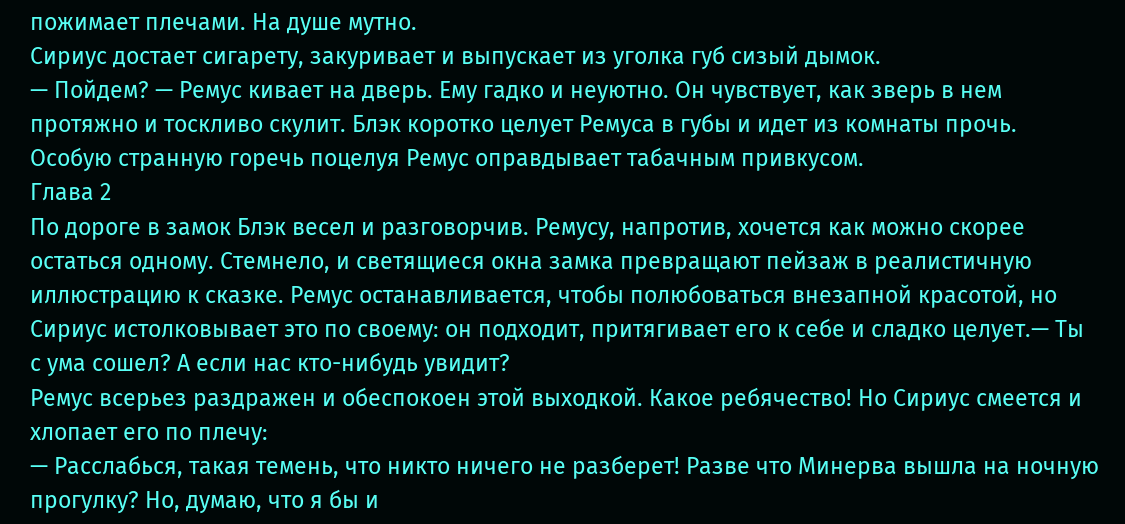пожимает плечами. На душе мутно.
Сириус достает сигарету, закуривает и выпускает из уголка губ сизый дымок.
— Пойдем? — Ремус кивает на дверь. Ему гадко и неуютно. Он чувствует, как зверь в нем протяжно и тоскливо скулит. Блэк коротко целует Ремуса в губы и идет из комнаты прочь. Особую странную горечь поцелуя Ремус оправдывает табачным привкусом.
Глава 2
По дороге в замок Блэк весел и разговорчив. Ремусу, напротив, хочется как можно скорее остаться одному. Стемнело, и светящиеся окна замка превращают пейзаж в реалистичную иллюстрацию к сказке. Ремус останавливается, чтобы полюбоваться внезапной красотой, но Сириус истолковывает это по своему: он подходит, притягивает его к себе и сладко целует.— Ты с ума сошел? А если нас кто-нибудь увидит?
Ремус всерьез раздражен и обеспокоен этой выходкой. Какое ребячество! Но Сириус смеется и хлопает его по плечу:
— Расслабься, такая темень, что никто ничего не разберет! Разве что Минерва вышла на ночную прогулку? Но, думаю, что я бы и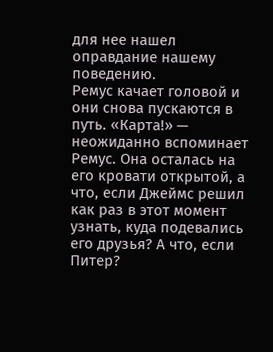для нее нашел оправдание нашему поведению.
Ремус качает головой и они снова пускаются в путь. «Карта!» — неожиданно вспоминает Ремус. Она осталась на его кровати открытой, а что, если Джеймс решил как раз в этот момент узнать, куда подевались его друзья? А что, если Питер?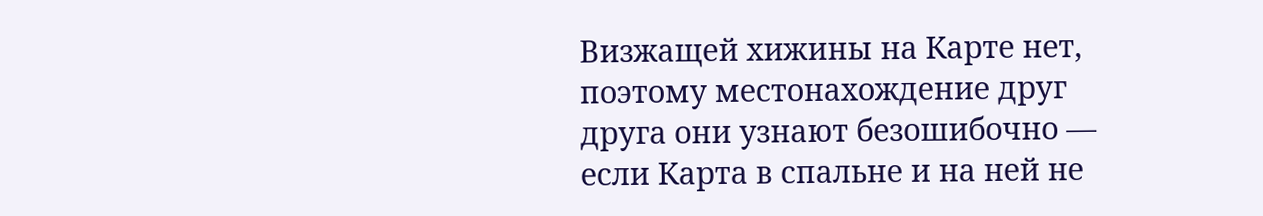Визжащей хижины на Карте нет, поэтому местонахождение друг друга они узнают безошибочно — если Карта в спальне и на ней не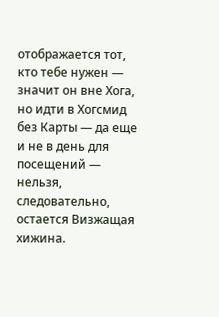отображается тот, кто тебе нужен — значит он вне Хога, но идти в Хогсмид без Карты — да еще и не в день для посещений — нельзя, следовательно, остается Визжащая хижина.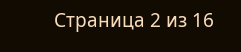Страница 2 из 16